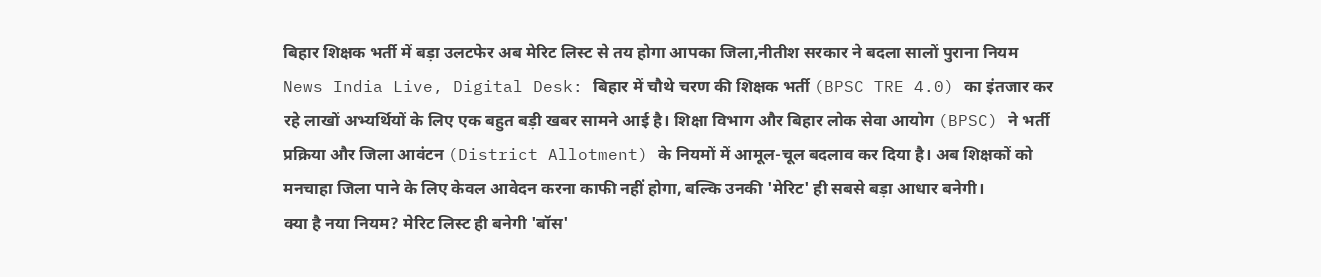बिहार शिक्षक भर्ती में बड़ा उलटफेर अब मेरिट लिस्ट से तय होगा आपका जिला,नीतीश सरकार ने बदला सालों पुराना नियम
News India Live, Digital Desk: बिहार में चौथे चरण की शिक्षक भर्ती (BPSC TRE 4.0) का इंतजार कर रहे लाखों अभ्यर्थियों के लिए एक बहुत बड़ी खबर सामने आई है। शिक्षा विभाग और बिहार लोक सेवा आयोग (BPSC) ने भर्ती प्रक्रिया और जिला आवंटन (District Allotment) के नियमों में आमूल-चूल बदलाव कर दिया है। अब शिक्षकों को मनचाहा जिला पाने के लिए केवल आवेदन करना काफी नहीं होगा, बल्कि उनकी 'मेरिट' ही सबसे बड़ा आधार बनेगी।
क्या है नया नियम? मेरिट लिस्ट ही बनेगी 'बॉस'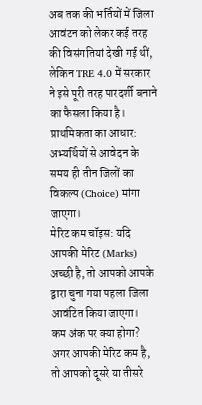अब तक की भर्तियों में जिला आवंटन को लेकर कई तरह की विसंगतियां देखी गई थीं, लेकिन TRE 4.0 में सरकार ने इसे पूरी तरह पारदर्शी बनाने का फैसला किया है।
प्राथमिकता का आधार: अभ्यर्थियों से आवेदन के समय ही तीन जिलों का विकल्प (Choice) मांगा जाएगा।
मेरिट कम चॉइस: यदि आपकी मेरिट (Marks) अच्छी है, तो आपको आपके द्वारा चुना गया पहला जिला आवंटित किया जाएगा।
कम अंक पर क्या होगा? अगर आपकी मेरिट कम है, तो आपको दूसरे या तीसरे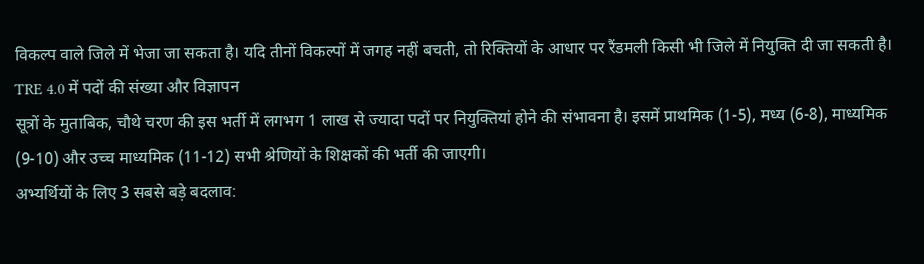विकल्प वाले जिले में भेजा जा सकता है। यदि तीनों विकल्पों में जगह नहीं बचती, तो रिक्तियों के आधार पर रैंडमली किसी भी जिले में नियुक्ति दी जा सकती है।
TRE 4.0 में पदों की संख्या और विज्ञापन
सूत्रों के मुताबिक, चौथे चरण की इस भर्ती में लगभग 1 लाख से ज्यादा पदों पर नियुक्तियां होने की संभावना है। इसमें प्राथमिक (1-5), मध्य (6-8), माध्यमिक (9-10) और उच्च माध्यमिक (11-12) सभी श्रेणियों के शिक्षकों की भर्ती की जाएगी।
अभ्यर्थियों के लिए 3 सबसे बड़े बदलाव: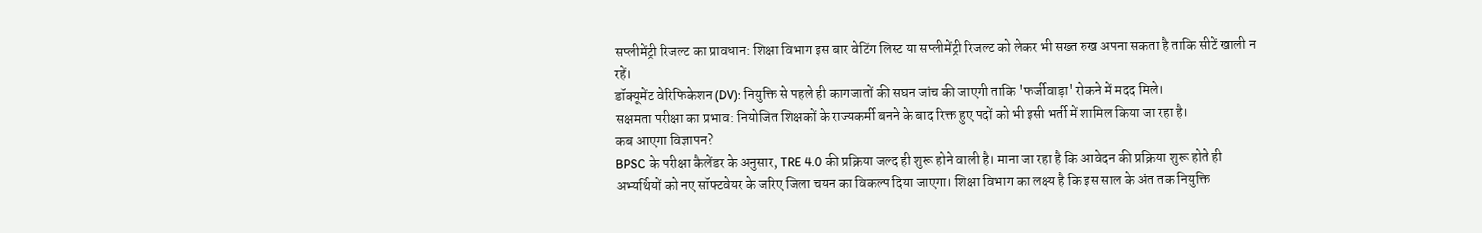सप्लीमेंट्री रिजल्ट का प्रावधान: शिक्षा विभाग इस बार वेटिंग लिस्ट या सप्लीमेंट्री रिजल्ट को लेकर भी सख्त रुख अपना सकता है ताकि सीटें खाली न रहें।
डॉक्यूमेंट वेरिफिकेशन (DV): नियुक्ति से पहले ही कागजातों की सघन जांच की जाएगी ताकि 'फर्जीवाड़ा' रोकने में मदद मिले।
सक्षमता परीक्षा का प्रभाव: नियोजित शिक्षकों के राज्यकर्मी बनने के बाद रिक्त हुए पदों को भी इसी भर्ती में शामिल किया जा रहा है।
कब आएगा विज्ञापन?
BPSC के परीक्षा कैलेंडर के अनुसार, TRE 4.0 की प्रक्रिया जल्द ही शुरू होने वाली है। माना जा रहा है कि आवेदन की प्रक्रिया शुरू होते ही अभ्यर्थियों को नए सॉफ्टवेयर के जरिए जिला चयन का विकल्प दिया जाएगा। शिक्षा विभाग का लक्ष्य है कि इस साल के अंत तक नियुक्ति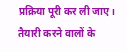प्रक्रिया पूरी कर ली जाए।
तैयारी करने वालों के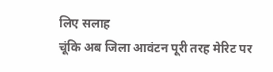लिए सलाह
चूंकि अब जिला आवंटन पूरी तरह मेरिट पर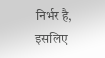निर्भर है, इसलिए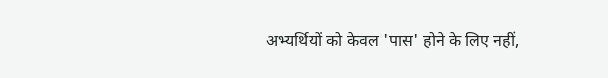अभ्यर्थियों को केवल 'पास' होने के लिए नहीं,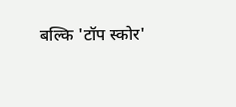बल्कि 'टॉप स्कोर'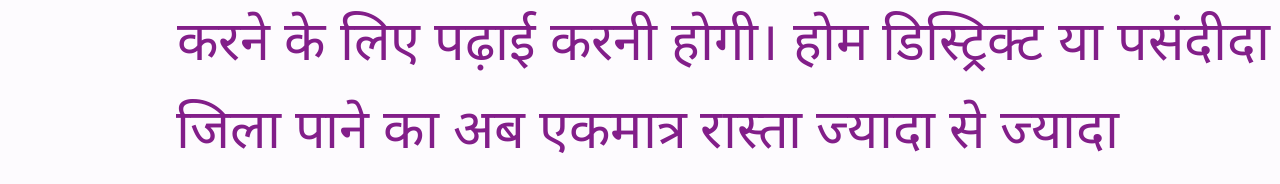करने के लिए पढ़ाई करनी होगी। होम डिस्ट्रिक्ट या पसंदीदा जिला पाने का अब एकमात्र रास्ता ज्यादा से ज्यादा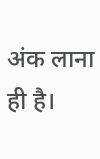अंक लाना ही है।